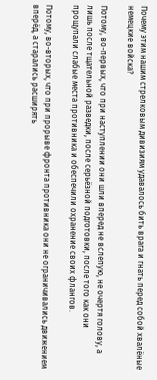Почему этим нашим стрелковым дивизиям удавалось бить врага и гнать перед собой хвалёные немецкие войска?

Потому, во-первых, что при наступлении они шли вперед не вслепую, не очертя голову, а лишь после тщательной разведки, после серьёзной подготовки, после того как они прощупали слабые места противника и обеспечили охранение своих флангов.

Потому, во-вторых, что при прорыве фронта противника они не ограничивались движением вперёд, а старались расширять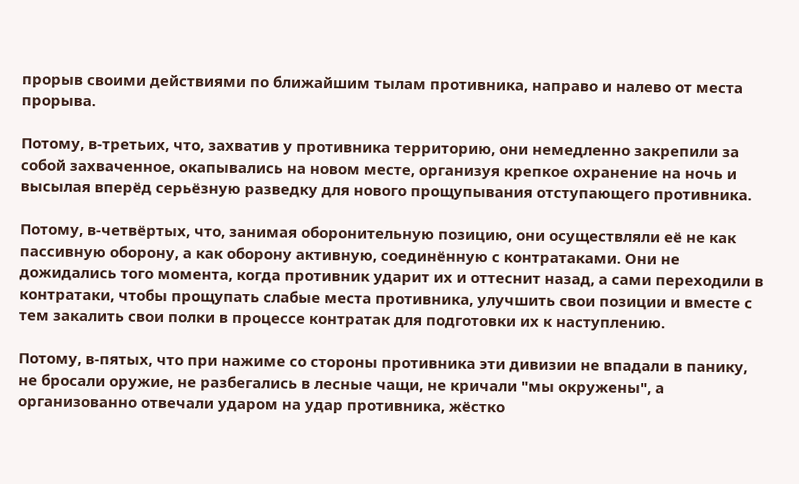прорыв своими действиями по ближайшим тылам противника, направо и налево от места прорыва.

Потому, в-третьих, что, захватив у противника территорию, они немедленно закрепили за собой захваченное, окапывались на новом месте, организуя крепкое охранение на ночь и высылая вперёд серьёзную разведку для нового прощупывания отступающего противника.

Потому, в-четвёртых, что, занимая оборонительную позицию, они осуществляли её не как пассивную оборону, а как оборону активную, соединённую с контратаками. Они не дожидались того момента, когда противник ударит их и оттеснит назад, а сами переходили в контратаки, чтобы прощупать слабые места противника, улучшить свои позиции и вместе с тем закалить свои полки в процессе контратак для подготовки их к наступлению.

Потому, в-пятых, что при нажиме со стороны противника эти дивизии не впадали в панику, не бросали оружие, не разбегались в лесные чащи, не кричали "мы окружены", а организованно отвечали ударом на удар противника, жёстко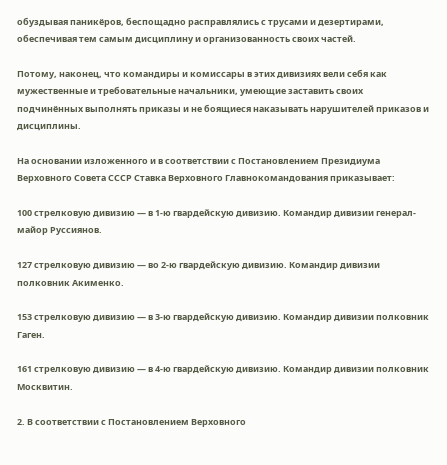обуздывая паникёров, беспощадно расправлялись с трусами и дезертирами, обеспечивая тем самым дисциплину и организованность своих частей.

Потому, наконец, что командиры и комиссары в этих дивизиях вели себя как мужественные и требовательные начальники, умеющие заставить своих подчинённых выполнять приказы и не боящиеся наказывать нарушителей приказов и дисциплины.

На основании изложенного и в соответствии с Постановлением Президиума Верховного Совета СССР Ставка Верховного Главнокомандования приказывает:

100 стрелковую дивизию — в 1-ю гвардейскую дивизию. Командир дивизии генерал-майор Руссиянов.

127 стрелковую дивизию — во 2-ю гвардейскую дивизию. Командир дивизии полковник Акименко.

153 стрелковую дивизию — в 3-ю гвардейскую дивизию. Командир дивизии полковник Гаген.

161 стрелковую дивизию — в 4-ю гвардейскую дивизию. Командир дивизии полковник Москвитин.

2. В соответствии с Постановлением Верховного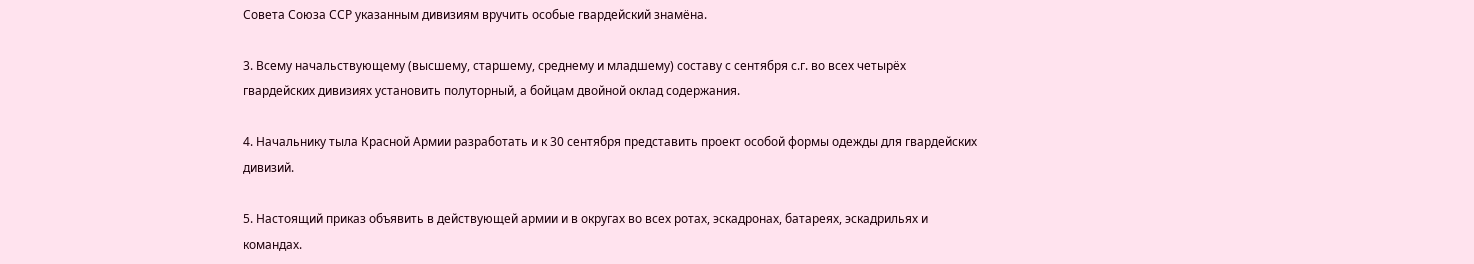Совета Союза ССР указанным дивизиям вручить особые гвардейский знамёна.

3. Всему начальствующему (высшему, старшему, среднему и младшему) составу с сентября с.г. во всех четырёх гвардейских дивизиях установить полуторный, а бойцам двойной оклад содержания.

4. Начальнику тыла Красной Армии разработать и к 30 сентября представить проект особой формы одежды для гвардейских дивизий.

5. Настоящий приказ объявить в действующей армии и в округах во всех ротах, эскадронах, батареях, эскадрильях и командах.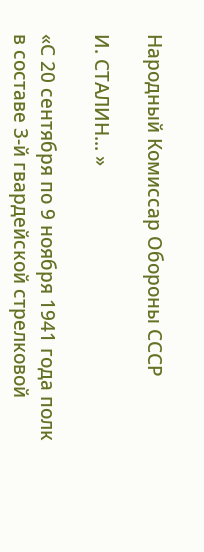Народный Комиссар Обороны СССР

И. СТАЛИН... »

«С 20 сентября по 9 ноября 1941 года полк в составе 3-й гвардейской стрелковой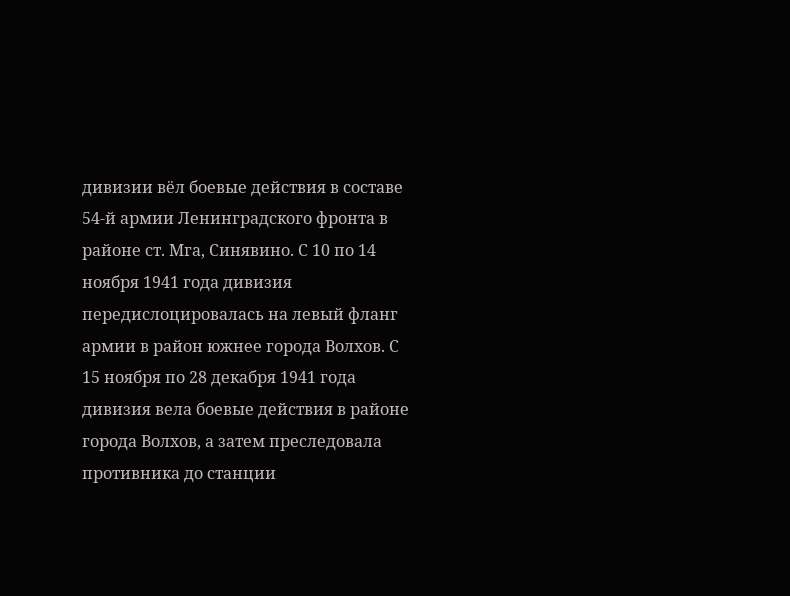дивизии вёл боевые действия в составе 54-й армии Ленинградского фронта в районе ст. Мга, Синявино. С 10 по 14 ноября 1941 года дивизия передислоцировалась на левый фланг армии в район южнее города Волхов. С 15 ноября по 28 декабря 1941 года дивизия вела боевые действия в районе города Волхов, а затем преследовала противника до станции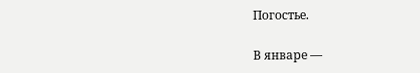Погостье.

В январе —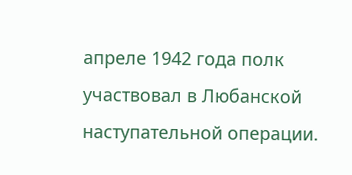апреле 1942 года полк участвовал в Любанской наступательной операции.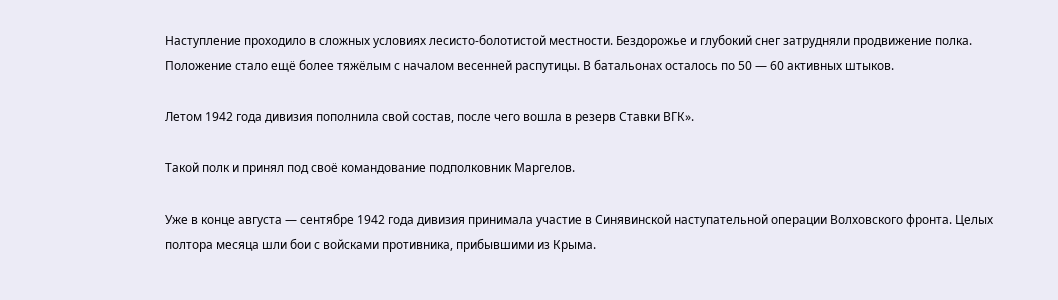Наступление проходило в сложных условиях лесисто-болотистой местности. Бездорожье и глубокий снег затрудняли продвижение полка. Положение стало ещё более тяжёлым с началом весенней распутицы. В батальонах осталось по 50 — 60 активных штыков.

Летом 1942 года дивизия пополнила свой состав, после чего вошла в резерв Ставки ВГК».

Такой полк и принял под своё командование подполковник Маргелов.

Уже в конце августа — сентябре 1942 года дивизия принимала участие в Синявинской наступательной операции Волховского фронта. Целых полтора месяца шли бои с войсками противника, прибывшими из Крыма.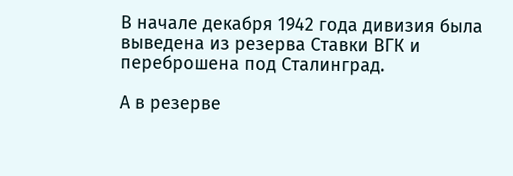В начале декабря 1942 года дивизия была выведена из резерва Ставки ВГК и переброшена под Сталинград.

А в резерве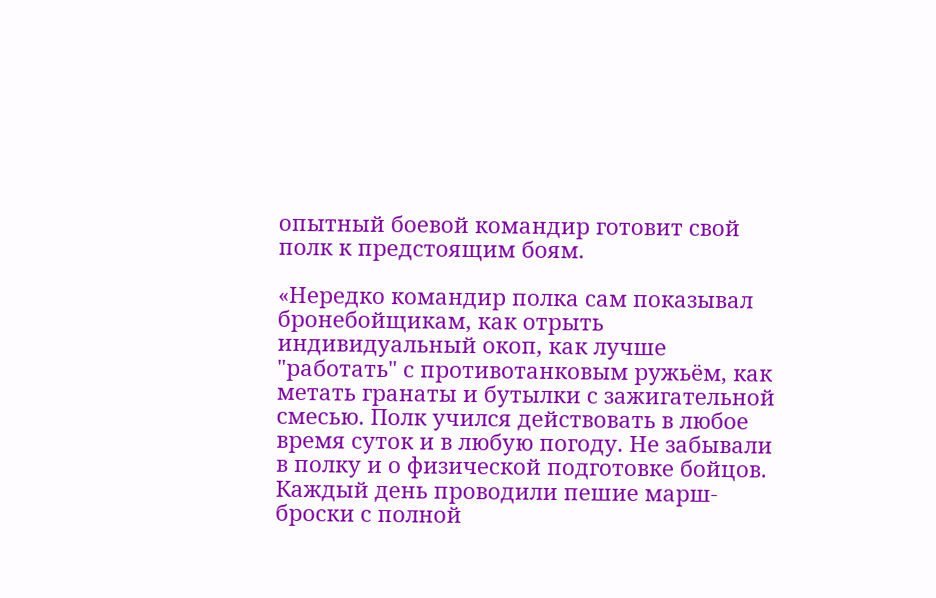опытный боевой командир готовит свой полк к предстоящим боям.

«Нередко командир полка сам показывал бронебойщикам, как отрыть индивидуальный окоп, как лучше "работать" с противотанковым ружьём, как метать гранаты и бутылки с зажигательной смесью. Полк учился действовать в любое время суток и в любую погоду. Не забывали в полку и о физической подготовке бойцов. Каждый день проводили пешие марш-броски с полной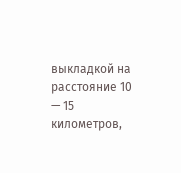выкладкой на расстояние 10 — 15 километров,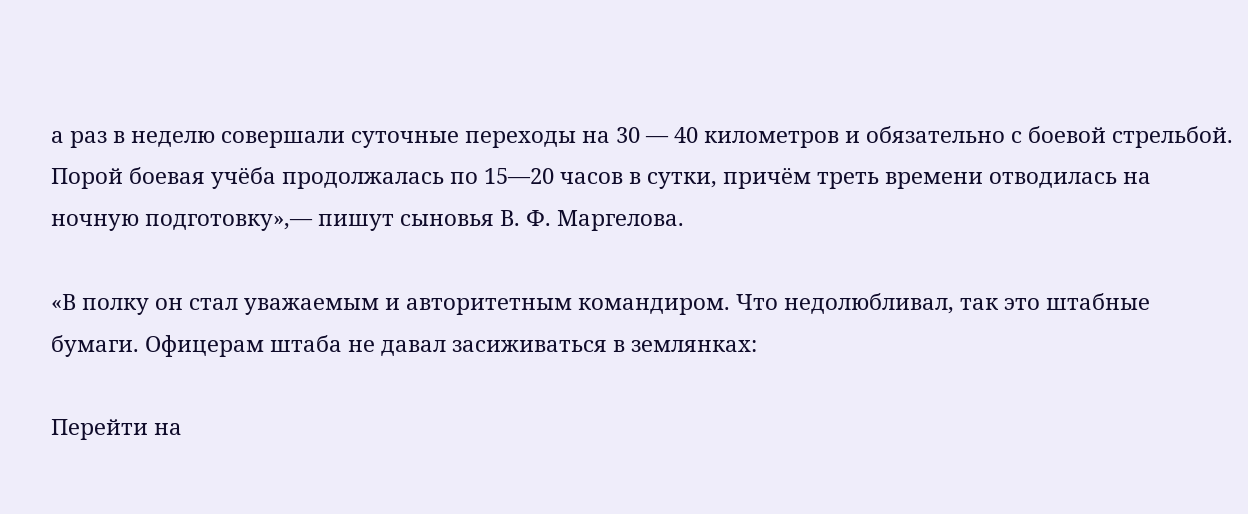а раз в неделю совершали суточные переходы на 30 — 40 километров и обязательно с боевой стрельбой. Порой боевая учёба продолжалась по 15—20 часов в сутки, причём треть времени отводилась на ночную подготовку»,— пишут сыновья В. Ф. Маргелова.

«В полку он стал уважаемым и авторитетным командиром. Что недолюбливал, так это штабные бумаги. Офицерам штаба не давал засиживаться в землянках:

Перейти на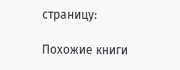страницу:

Похожие книги